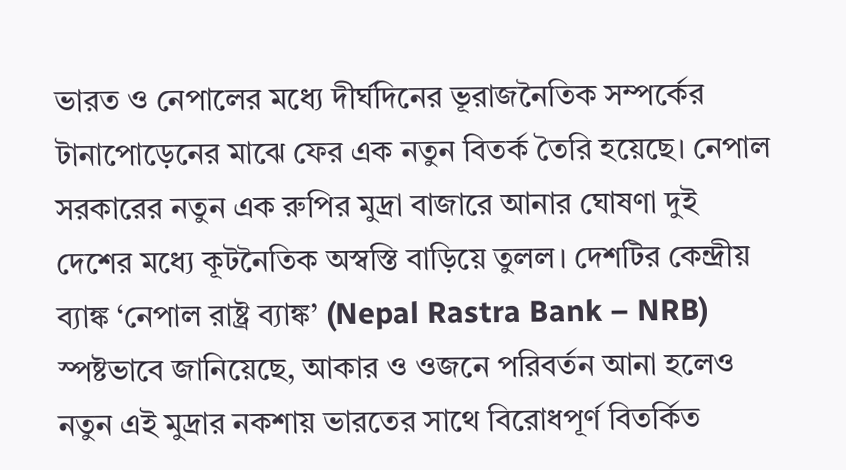ভারত ও নেপালের মধ্যে দীর্ঘদিনের ভূরাজনৈতিক সম্পর্কের টানাপোড়েনের মাঝে ফের এক নতুন বিতর্ক তৈরি হয়েছে। নেপাল সরকারের নতুন এক রুপির মুদ্রা বাজারে আনার ঘোষণা দুই দেশের মধ্যে কূটনৈতিক অস্বস্তি বাড়িয়ে তুলল। দেশটির কেন্দ্রীয় ব্যাঙ্ক ‘নেপাল রাষ্ট্র ব্যাঙ্ক’ (Nepal Rastra Bank – NRB) স্পষ্টভাবে জানিয়েছে, আকার ও ওজনে পরিবর্তন আনা হলেও নতুন এই মুদ্রার নকশায় ভারতের সাথে বিরোধপূর্ণ বিতর্কিত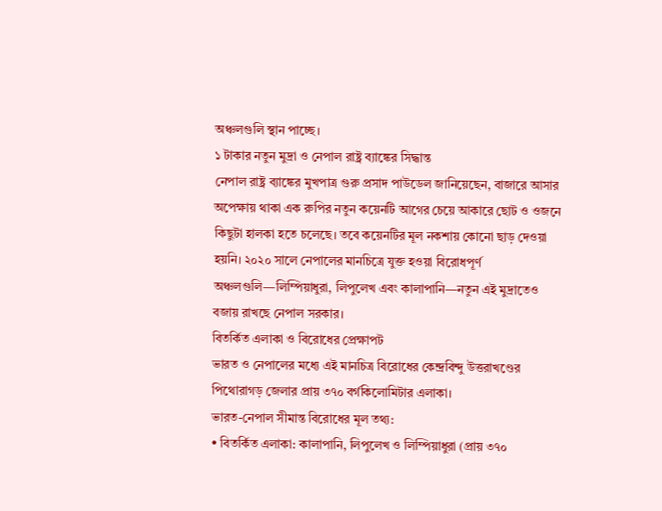অঞ্চলগুলি স্থান পাচ্ছে।
১ টাকার নতুন মুদ্রা ও নেপাল রাষ্ট্র ব্যাঙ্কের সিদ্ধান্ত
নেপাল রাষ্ট্র ব্যাঙ্কের মুখপাত্র গুরু প্রসাদ পাউডেল জানিয়েছেন, বাজারে আসার অপেক্ষায় থাকা এক রুপির নতুন কয়েনটি আগের চেয়ে আকারে ছোট ও ওজনে কিছুটা হালকা হতে চলেছে। তবে কয়েনটির মূল নকশায় কোনো ছাড় দেওয়া হয়নি। ২০২০ সালে নেপালের মানচিত্রে যুক্ত হওয়া বিরোধপূর্ণ অঞ্চলগুলি—লিম্পিয়াধুরা, লিপুলেখ এবং কালাপানি—নতুন এই মুদ্রাতেও বজায় রাখছে নেপাল সরকার।
বিতর্কিত এলাকা ও বিরোধের প্রেক্ষাপট
ভারত ও নেপালের মধ্যে এই মানচিত্র বিরোধের কেন্দ্রবিন্দু উত্তরাখণ্ডের পিথোরাগড় জেলার প্রায় ৩৭০ বর্গকিলোমিটার এলাকা।
ভারত-নেপাল সীমান্ত বিরোধের মূল তথ্য:
• বিতর্কিত এলাকা: কালাপানি, লিপুলেখ ও লিম্পিয়াধুরা (প্রায় ৩৭০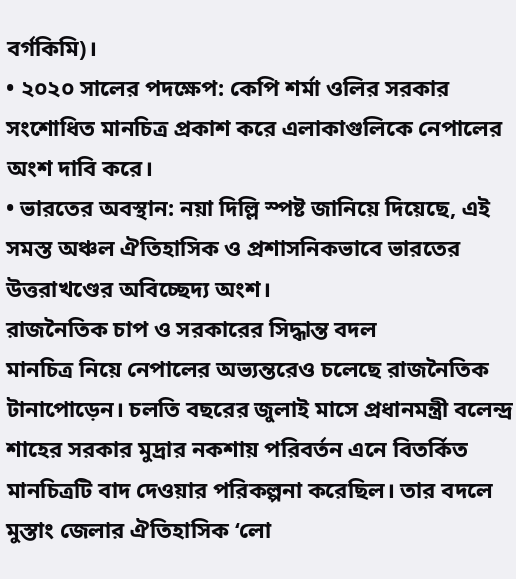বর্গকিমি)।
• ২০২০ সালের পদক্ষেপ: কেপি শর্মা ওলির সরকার সংশোধিত মানচিত্র প্রকাশ করে এলাকাগুলিকে নেপালের অংশ দাবি করে।
• ভারতের অবস্থান: নয়া দিল্লি স্পষ্ট জানিয়ে দিয়েছে, এই সমস্ত অঞ্চল ঐতিহাসিক ও প্রশাসনিকভাবে ভারতের উত্তরাখণ্ডের অবিচ্ছেদ্য অংশ।
রাজনৈতিক চাপ ও সরকারের সিদ্ধান্ত বদল
মানচিত্র নিয়ে নেপালের অভ্যন্তরেও চলেছে রাজনৈতিক টানাপোড়েন। চলতি বছরের জুলাই মাসে প্রধানমন্ত্রী বলেন্দ্র শাহের সরকার মুদ্রার নকশায় পরিবর্তন এনে বিতর্কিত মানচিত্রটি বাদ দেওয়ার পরিকল্পনা করেছিল। তার বদলে মুস্তাং জেলার ঐতিহাসিক ‘লো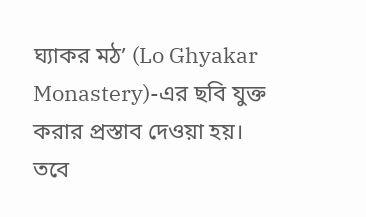ঘ্যাকর মঠ’ (Lo Ghyakar Monastery)-এর ছবি যুক্ত করার প্রস্তাব দেওয়া হয়।
তবে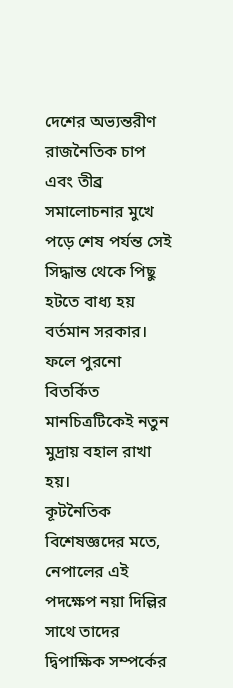দেশের অভ্যন্তরীণ রাজনৈতিক চাপ এবং তীব্র সমালোচনার মুখে পড়ে শেষ পর্যন্ত সেই সিদ্ধান্ত থেকে পিছু হটতে বাধ্য হয় বর্তমান সরকার। ফলে পুরনো বিতর্কিত মানচিত্রটিকেই নতুন মুদ্রায় বহাল রাখা হয়।
কূটনৈতিক বিশেষজ্ঞদের মতে, নেপালের এই পদক্ষেপ নয়া দিল্লির সাথে তাদের দ্বিপাক্ষিক সম্পর্কের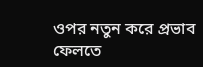ওপর নতুন করে প্রভাব ফেলতে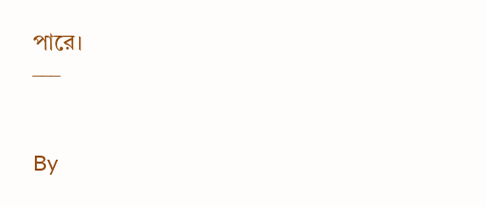পারে।
___



By